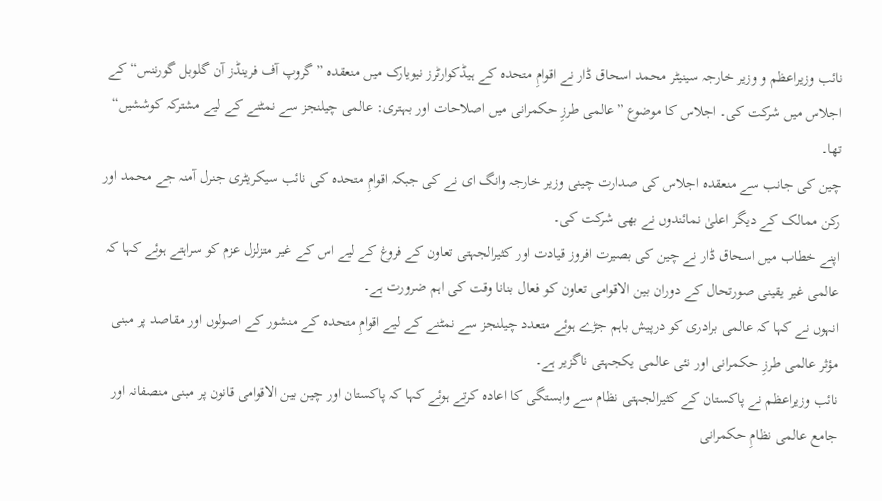نائب وزیراعظم و وزیر خارجہ سینیٹر محمد اسحاق ڈار نے اقوامِ متحدہ کے ہیڈکوارٹرز نیویارک میں منعقدہ ”گروپ آف فرینڈز آن گلوبل گورننس“ کے اجلاس میں شرکت کی۔ اجلاس کا موضوع ”عالمی طرزِ حکمرانی میں اصلاحات اور بہتری: عالمی چیلنجز سے نمٹنے کے لیے مشترکہ کوششیں“ تھا۔
چین کی جانب سے منعقدہ اجلاس کی صدارت چینی وزیر خارجہ وانگ ای نے کی جبکہ اقوامِ متحدہ کی نائب سیکریٹری جنرل آمنہ جے محمد اور رکن ممالک کے دیگر اعلیٰ نمائندوں نے بھی شرکت کی۔
اپنے خطاب میں اسحاق ڈار نے چین کی بصیرت افروز قیادت اور کثیرالجہتی تعاون کے فروغ کے لیے اس کے غیر متزلزل عزم کو سراہتے ہوئے کہا کہ عالمی غیر یقینی صورتحال کے دوران بین الاقوامی تعاون کو فعال بنانا وقت کی اہم ضرورت ہے۔
انہوں نے کہا کہ عالمی برادری کو درپیش باہم جڑے ہوئے متعدد چیلنجز سے نمٹنے کے لیے اقوامِ متحدہ کے منشور کے اصولوں اور مقاصد پر مبنی مؤثر عالمی طرزِ حکمرانی اور نئی عالمی یکجہتی ناگزیر ہے۔
نائب وزیراعظم نے پاکستان کے کثیرالجہتی نظام سے وابستگی کا اعادہ کرتے ہوئے کہا کہ پاکستان اور چین بین الاقوامی قانون پر مبنی منصفانہ اور جامع عالمی نظامِ حکمرانی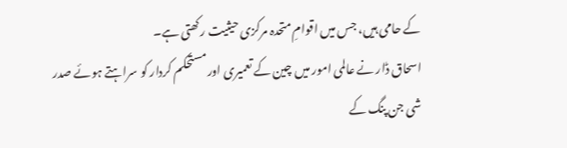کے حامی ہیں، جس میں اقوامِ متحدہ مرکزی حیثیت رکھتی ہے۔
اسحاق ڈار نے عالمی امور میں چین کے تعمیری اور مستحکم کردار کو سراہتے ہوئے صدر شی جن پنگ کے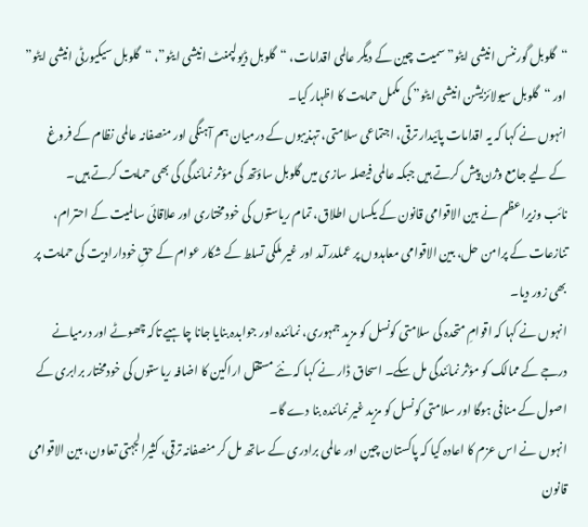“گلوبل گورننس انیشی ایٹو” سمیت چین کے دیگر عالمی اقدامات، “گلوبل ڈیولپمنٹ انیشی ایٹو”، “گلوبل سیکیورٹی انیشی ایٹو” اور “گلوبل سیولائزیشن انیشی ایٹو” کی مکمل حمایت کا اظہار کیا۔
انہوں نے کہا کہ یہ اقدامات پائیدار ترقی، اجتماعی سلامتی، تہذیبوں کے درمیان ہم آہنگی اور منصفانہ عالمی نظام کے فروغ کے لیے جامع وژن پیش کرتے ہیں جبکہ عالمی فیصلہ سازی میں گلوبل ساؤتھ کی مؤثر نمائندگی کی بھی حمایت کرتے ہیں۔
نائب وزیراعظم نے بین الاقوامی قانون کے یکساں اطلاق، تمام ریاستوں کی خودمختاری اور علاقائی سالمیت کے احترام، تنازعات کے پرامن حل، بین الاقوامی معاہدوں پر عملدرآمد اور غیر ملکی تسلط کے شکار عوام کے حقِ خودارادیت کی حمایت پر بھی زور دیا۔
انہوں نے کہا کہ اقوامِ متحدہ کی سلامتی کونسل کو مزید جمہوری، نمائندہ اور جوابدہ بنایا جانا چاہیے تاکہ چھوٹے اور درمیانے درجے کے ممالک کو مؤثر نمائندگی مل سکے۔ اسحاق ڈار نے کہا کہ نئے مستقل اراکین کا اضافہ ریاستوں کی خودمختار برابری کے اصول کے منافی ہوگا اور سلامتی کونسل کو مزید غیر نمائندہ بنا دے گا۔
انہوں نے اس عزم کا اعادہ کیا کہ پاکستان چین اور عالمی برادری کے ساتھ مل کر منصفانہ ترقی، کثیرالجہتی تعاون، بین الاقوامی قانون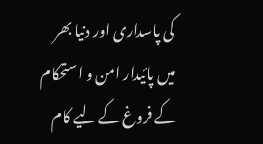کی پاسداری اور دنیا بھر میں پائیدار امن و استحکام کے فروغ کے لیے کام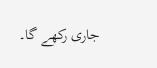جاری رکھے گا۔